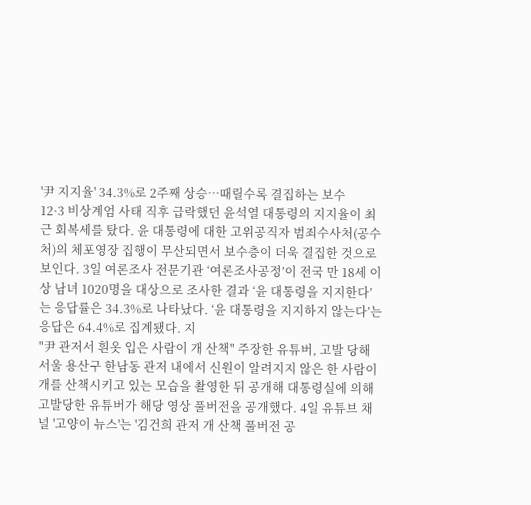'尹 지지율' 34.3%로 2주째 상승…때릴수록 결집하는 보수
12·3 비상계엄 사태 직후 급락했던 윤석열 대통령의 지지율이 최근 회복세를 탔다. 윤 대통령에 대한 고위공직자 범죄수사처(공수처)의 체포영장 집행이 무산되면서 보수층이 더욱 결집한 것으로 보인다. 3일 여론조사 전문기관 ‘여론조사공정’이 전국 만 18세 이상 남녀 1020명을 대상으로 조사한 결과 ‘윤 대통령을 지지한다’는 응답률은 34.3%로 나타났다. ‘윤 대통령을 지지하지 않는다’는 응답은 64.4%로 집계됐다. 지
"尹 관저서 흰옷 입은 사람이 개 산책" 주장한 유튜버, 고발 당해
서울 용산구 한남동 관저 내에서 신원이 알려지지 않은 한 사람이 개를 산책시키고 있는 모습을 촬영한 뒤 공개해 대통령실에 의해 고발당한 유튜버가 해당 영상 풀버전을 공개했다. 4일 유튜브 채널 '고양이 뉴스'는 '김건희 관저 개 산책 풀버전 공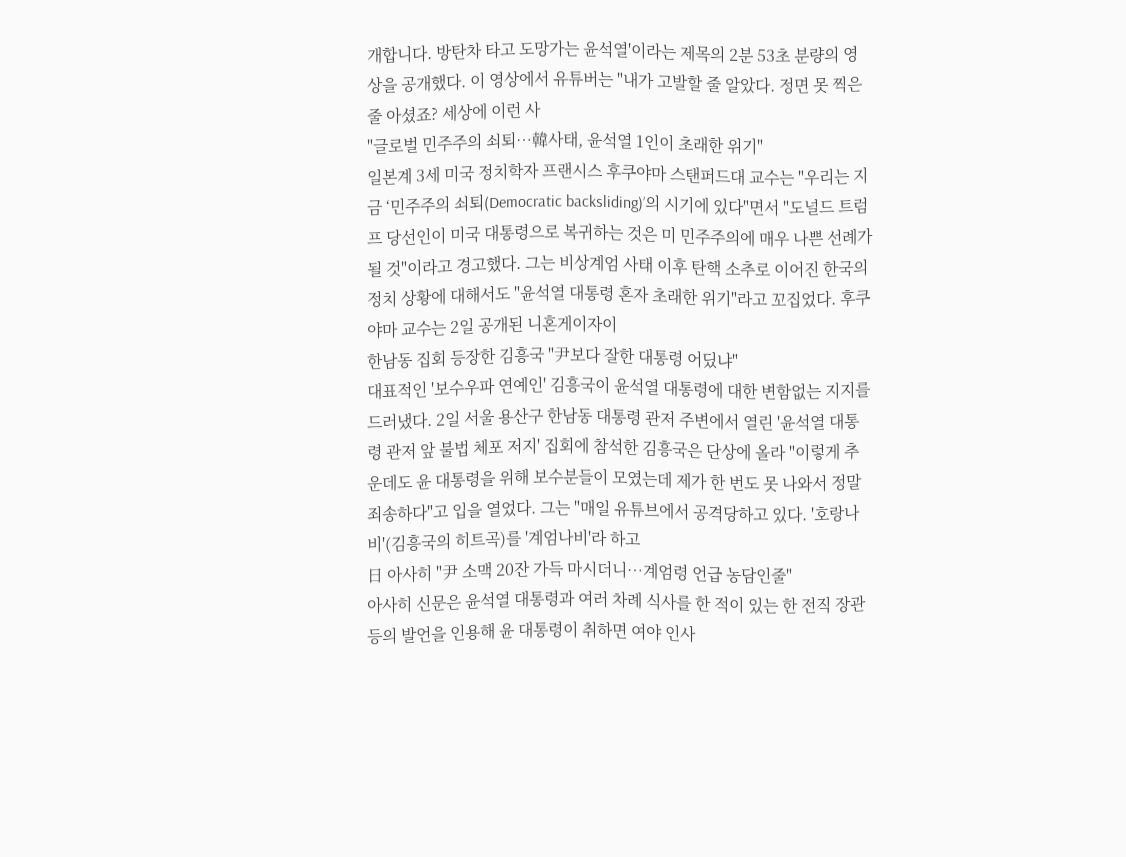개합니다. 방탄차 타고 도망가는 윤석열'이라는 제목의 2분 53초 분량의 영상을 공개했다. 이 영상에서 유튜버는 "내가 고발할 줄 알았다. 정면 못 찍은 줄 아셨죠? 세상에 이런 사
"글로벌 민주주의 쇠퇴…韓사태, 윤석열 1인이 초래한 위기"
일본계 3세 미국 정치학자 프랜시스 후쿠야마 스탠퍼드대 교수는 "우리는 지금 ‘민주주의 쇠퇴(Democratic backsliding)’의 시기에 있다"면서 "도널드 트럼프 당선인이 미국 대통령으로 복귀하는 것은 미 민주주의에 매우 나쁜 선례가 될 것"이라고 경고했다. 그는 비상계엄 사태 이후 탄핵 소추로 이어진 한국의 정치 상황에 대해서도 "윤석열 대통령 혼자 초래한 위기"라고 꼬집었다. 후쿠야마 교수는 2일 공개된 니혼게이자이
한남동 집회 등장한 김흥국 "尹보다 잘한 대통령 어딨냐"
대표적인 '보수우파 연예인' 김흥국이 윤석열 대통령에 대한 변함없는 지지를 드러냈다. 2일 서울 용산구 한남동 대통령 관저 주변에서 열린 '윤석열 대통령 관저 앞 불법 체포 저지' 집회에 참석한 김흥국은 단상에 올라 "이렇게 추운데도 윤 대통령을 위해 보수분들이 모였는데 제가 한 번도 못 나와서 정말 죄송하다"고 입을 열었다. 그는 "매일 유튜브에서 공격당하고 있다. '호랑나비'(김흥국의 히트곡)를 '계엄나비'라 하고
日 아사히 "尹 소맥 20잔 가득 마시더니…계엄령 언급 농담인줄"
아사히 신문은 윤석열 대통령과 여러 차례 식사를 한 적이 있는 한 전직 장관 등의 발언을 인용해 윤 대통령이 취하면 여야 인사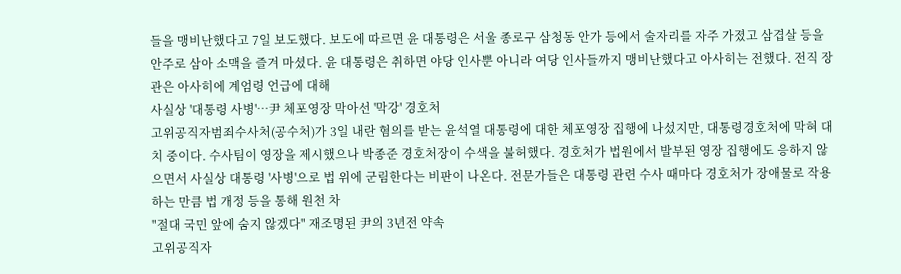들을 맹비난했다고 7일 보도했다. 보도에 따르면 윤 대통령은 서울 종로구 삼청동 안가 등에서 술자리를 자주 가졌고 삼겹살 등을 안주로 삼아 소맥을 즐겨 마셨다. 윤 대통령은 취하면 야당 인사뿐 아니라 여당 인사들까지 맹비난했다고 아사히는 전했다. 전직 장관은 아사히에 계엄령 언급에 대해
사실상 '대통령 사병'…尹 체포영장 막아선 '막강' 경호처
고위공직자범죄수사처(공수처)가 3일 내란 혐의를 받는 윤석열 대통령에 대한 체포영장 집행에 나섰지만, 대통령경호처에 막혀 대치 중이다. 수사팀이 영장을 제시했으나 박종준 경호처장이 수색을 불허했다. 경호처가 법원에서 발부된 영장 집행에도 응하지 않으면서 사실상 대통령 '사병'으로 법 위에 군림한다는 비판이 나온다. 전문가들은 대통령 관련 수사 때마다 경호처가 장애물로 작용하는 만큼 법 개정 등을 통해 원천 차
"절대 국민 앞에 숨지 않겠다" 재조명된 尹의 3년전 약속
고위공직자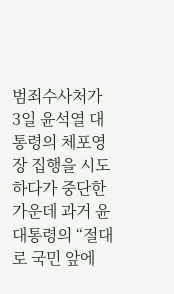범죄수사처가 3일 윤석열 대통령의 체포영장 집행을 시도하다가 중단한 가운데 과거 윤 대통령의 “절대로 국민 앞에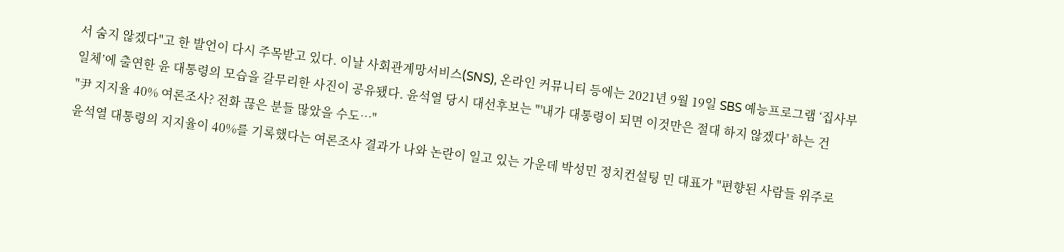서 숨지 않겠다"고 한 발언이 다시 주목받고 있다. 이날 사회관계망서비스(SNS), 온라인 커뮤니티 등에는 2021년 9월 19일 SBS 예능프로그램 ‘집사부일체’에 출연한 윤 대통령의 모습을 갈무리한 사진이 공유됐다. 윤석열 당시 대선후보는 "'내가 대통령이 되면 이것만은 절대 하지 않겠다' 하는 건
"尹 지지율 40% 여론조사? 전화 끊은 분들 많았을 수도…"
윤석열 대통령의 지지율이 40%를 기록했다는 여론조사 결과가 나와 논란이 일고 있는 가운데 박성민 정치컨설팅 민 대표가 "편향된 사람들 위주로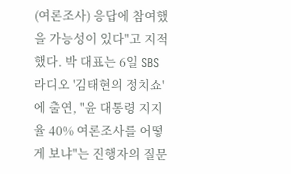(여론조사) 응답에 참여했을 가능성이 있다"고 지적했다. 박 대표는 6일 SBS 라디오 '김태현의 정치쇼'에 출연, "윤 대통령 지지율 40% 여론조사를 어떻게 보냐"는 진행자의 질문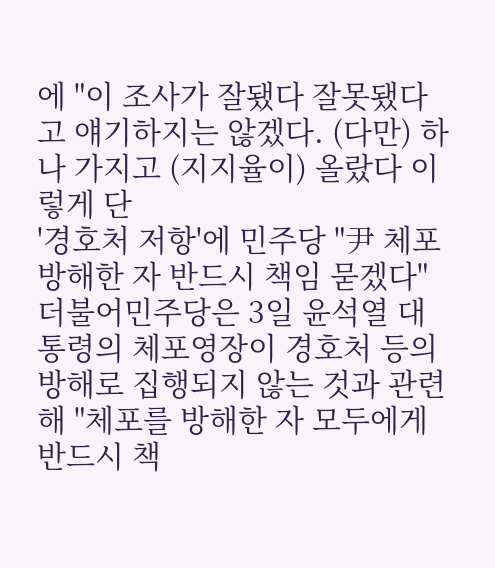에 "이 조사가 잘됐다 잘못됐다고 얘기하지는 않겠다. (다만) 하나 가지고 (지지율이) 올랐다 이렇게 단
'경호처 저항'에 민주당 "尹 체포 방해한 자 반드시 책임 묻겠다"
더불어민주당은 3일 윤석열 대통령의 체포영장이 경호처 등의 방해로 집행되지 않는 것과 관련해 "체포를 방해한 자 모두에게 반드시 책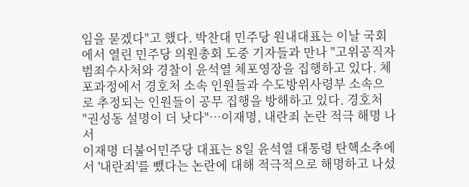임을 묻겠다"고 했다. 박찬대 민주당 원내대표는 이날 국회에서 열린 민주당 의원총회 도중 기자들과 만나 "고위공직자범죄수사처와 경찰이 윤석열 체포영장을 집행하고 있다. 체포과정에서 경호처 소속 인원들과 수도방위사령부 소속으로 추정되는 인원들이 공무 집행을 방해하고 있다. 경호처
"권성동 설명이 더 낫다"…이재명, 내란죄 논란 적극 해명 나서
이재명 더불어민주당 대표는 8일 윤석열 대통령 탄핵소추에서 '내란죄'를 뺐다는 논란에 대해 적극적으로 해명하고 나섰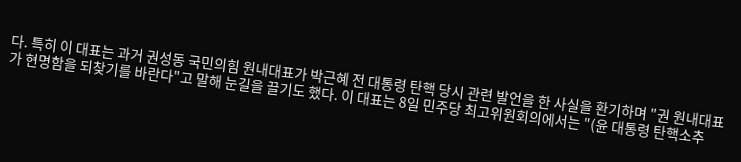다. 특히 이 대표는 과거 권성동 국민의힘 원내대표가 박근혜 전 대통령 탄핵 당시 관련 발언을 한 사실을 환기하며 "권 원내대표가 현명함을 되찾기를 바란다"고 말해 눈길을 끌기도 했다. 이 대표는 8일 민주당 최고위원회의에서는 "(윤 대통령 탄핵소추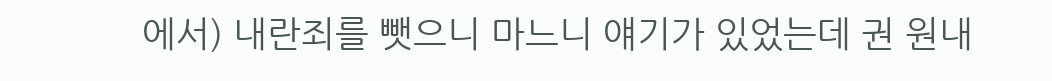에서) 내란죄를 뺏으니 마느니 얘기가 있었는데 권 원내